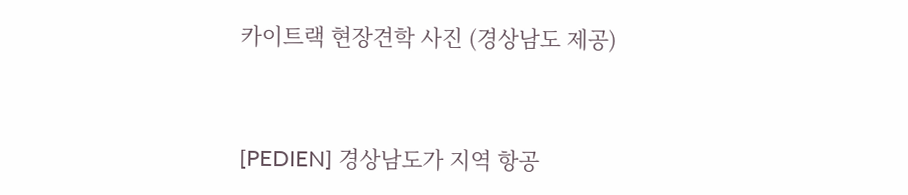카이트랙 현장견학 사진 (경상남도 제공)



[PEDIEN] 경상남도가 지역 항공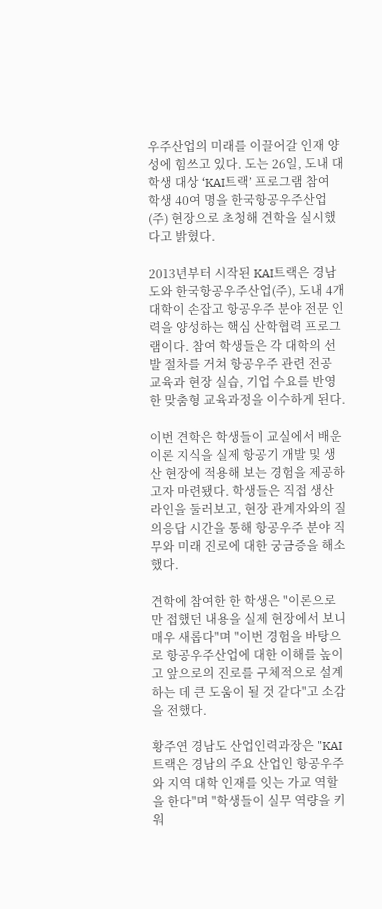우주산업의 미래를 이끌어갈 인재 양성에 힘쓰고 있다. 도는 26일, 도내 대학생 대상 ‘KAI트랙’ 프로그램 참여 학생 40여 명을 한국항공우주산업(주) 현장으로 초청해 견학을 실시했다고 밝혔다.

2013년부터 시작된 KAI트랙은 경남도와 한국항공우주산업(주), 도내 4개 대학이 손잡고 항공우주 분야 전문 인력을 양성하는 핵심 산학협력 프로그램이다. 참여 학생들은 각 대학의 선발 절차를 거쳐 항공우주 관련 전공 교육과 현장 실습, 기업 수요를 반영한 맞춤형 교육과정을 이수하게 된다.

이번 견학은 학생들이 교실에서 배운 이론 지식을 실제 항공기 개발 및 생산 현장에 적용해 보는 경험을 제공하고자 마련됐다. 학생들은 직접 생산 라인을 둘러보고, 현장 관계자와의 질의응답 시간을 통해 항공우주 분야 직무와 미래 진로에 대한 궁금증을 해소했다.

견학에 참여한 한 학생은 "이론으로만 접했던 내용을 실제 현장에서 보니 매우 새롭다"며 "이번 경험을 바탕으로 항공우주산업에 대한 이해를 높이고 앞으로의 진로를 구체적으로 설계하는 데 큰 도움이 될 것 같다"고 소감을 전했다.

황주연 경남도 산업인력과장은 "KAI트랙은 경남의 주요 산업인 항공우주와 지역 대학 인재를 잇는 가교 역할을 한다"며 "학생들이 실무 역량을 키워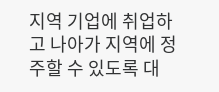지역 기업에 취업하고 나아가 지역에 정주할 수 있도록 대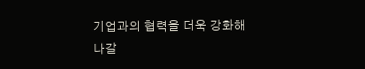기업과의 협력을 더욱 강화해 나갈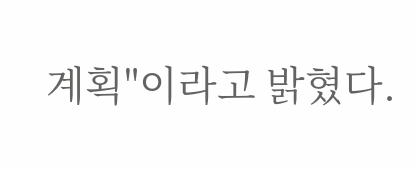계획"이라고 밝혔다.